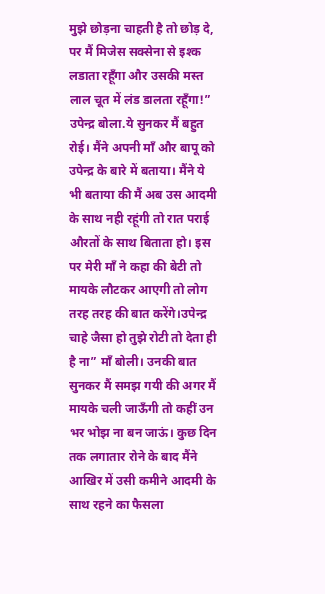मुझे छोड़ना चाहती है तो छोड़ दे, पर मैं मिजेस सक्सेना से इश्क लडाता रहूँगा और उसकी मस्त लाल चूत में लंड डालता रहूँगा!” उपेन्द्र बोला.ये सुनकर मैं बहुत रोई। मैंने अपनी माँ और बापू को उपेन्द्र के बारे में बताया। मैंने ये भी बताया की मैं अब उस आदमी के साथ नही रहूंगी तो रात पराई औरतों के साथ बिताता हो। इस पर मेरी माँ ने कहा की बेटी तो मायके लौटकर आएगी तो लोग तरह तरह की बात करेंगे।उपेन्द्र चाहे जैसा हो तुझे रोटी तो देता ही है ना” माँ बोली। उनकी बात सुनकर मैं समझ गयी की अगर मैं मायके चली जाऊँगी तो कहीं उन भर भोझ ना बन जाऊं। कुछ दिन तक लगातार रोने के बाद मैंने आखिर में उसी कमीने आदमी के साथ रहने का फैसला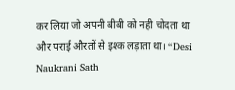कर लिया जो अपनी बीबी को नही चोदता था और पराई औरतों से इश्क लड़ाता था। “Desi Naukrani Sath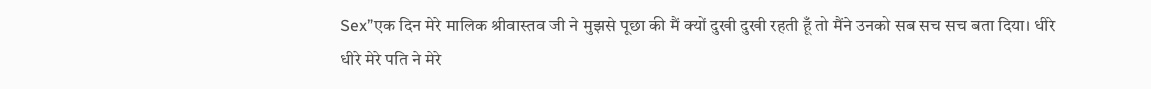Sex”एक दिन मेरे मालिक श्रीवास्तव जी ने मुझसे पूछा की मैं क्यों दुखी दुखी रहती हूँ तो मैंने उनको सब सच सच बता दिया। धीरे धीरे मेरे पति ने मेरे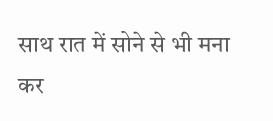साथ रात में सोने से भी मना कर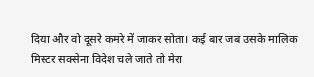दिया और वो दूसरे कमरे में जाकर सोता। कई बार जब उसके मालिक मिस्टर सक्सेना विदेश चले जाते तो मेरा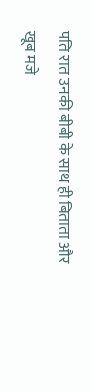पति रात उनकी बीबी के साथ ही बिताता और खूब मजे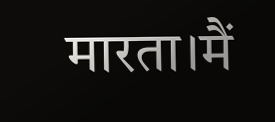मारता।मैं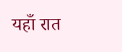यहाँ रात